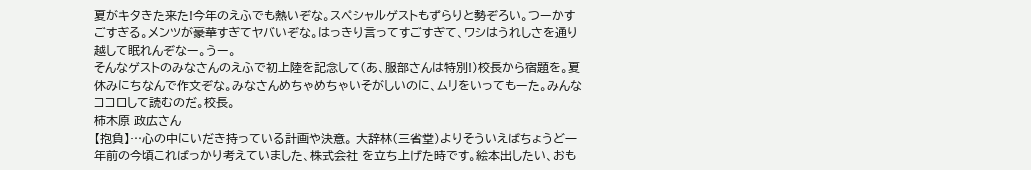夏がキタきた来た!今年のえふでも熱いぞな。スペシャルゲストもずらりと勢ぞろい。つーかすごすぎる。メンツが豪華すぎてヤバいぞな。はっきり言ってすごすぎて、ワシはうれしさを通り越して眠れんぞなー。うー。
そんなゲストのみなさんのえふで初上陸を記念して(あ、服部さんは特別!)校長から宿題を。夏休みにちなんで作文ぞな。みなさんめちゃめちゃいそがしいのに、ムリをいってもーた。みんなココロして読むのだ。校長。
柿木原 政広さん
【抱負】…心の中にいだき持っている計画や決意。 大辞林(三省堂)よりそういえばちょうど一年前の今頃こればっかり考えていました、株式会社 を立ち上げた時です。絵本出したい、おも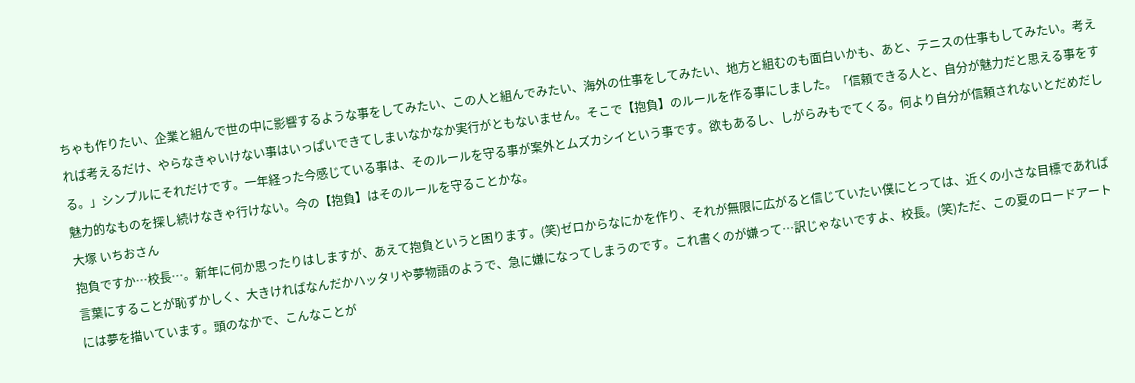ちゃも作りたい、企業と組んで世の中に影響するような事をしてみたい、この人と組んでみたい、海外の仕事をしてみたい、地方と組むのも面白いかも、あと、テニスの仕事もしてみたい。考えれば考えるだけ、やらなきゃいけない事はいっぱいできてしまいなかなか実行がともないません。そこで【抱負】のルールを作る事にしました。「信頼できる人と、自分が魅力だと思える事をする。」シンプルにそれだけです。一年経った今感じている事は、そのルールを守る事が案外とムズカシイという事です。欲もあるし、しがらみもでてくる。何より自分が信頼されないとだめだし魅力的なものを探し続けなきゃ行けない。今の【抱負】はそのルールを守ることかな。
大塚 いちおさん
抱負ですか…校長…。新年に何か思ったりはしますが、あえて抱負というと困ります。(笑)ゼロからなにかを作り、それが無限に広がると信じていたい僕にとっては、近くの小さな目標であれば言葉にすることが恥ずかしく、大きければなんだかハッタリや夢物語のようで、急に嫌になってしまうのです。これ書くのが嫌って…訳じゃないですよ、校長。(笑)ただ、この夏のロードアートには夢を描いています。頭のなかで、こんなことが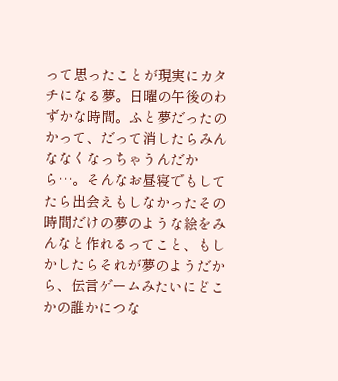って思ったことが現実にカタチになる夢。日曜の午後のわずかな時間。ふと夢だったのかって、だって消したらみんななくなっちゃうんだから…。そんなお昼寝でもしてたら出会えもしなかったその時間だけの夢のような絵をみんなと作れるってこと、もしかしたらそれが夢のようだから、伝言ゲームみたいにどこかの誰かにつな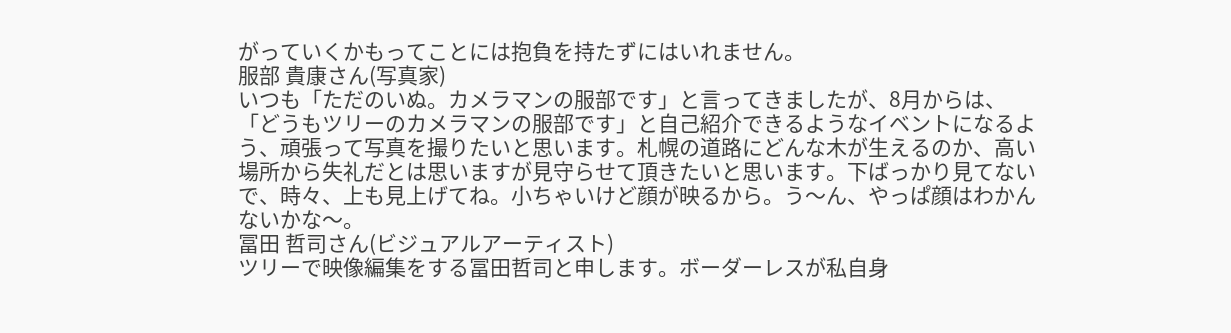がっていくかもってことには抱負を持たずにはいれません。
服部 貴康さん(写真家)
いつも「ただのいぬ。カメラマンの服部です」と言ってきましたが、8月からは、「どうもツリーのカメラマンの服部です」と自己紹介できるようなイベントになるよう、頑張って写真を撮りたいと思います。札幌の道路にどんな木が生えるのか、高い場所から失礼だとは思いますが見守らせて頂きたいと思います。下ばっかり見てないで、時々、上も見上げてね。小ちゃいけど顔が映るから。う〜ん、やっぱ顔はわかんないかな〜。
冨田 哲司さん(ビジュアルアーティスト)
ツリーで映像編集をする冨田哲司と申します。ボーダーレスが私自身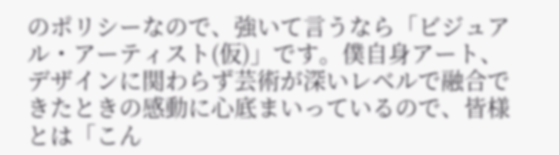のポリシーなので、強いて言うなら「ビジュアル・アーティスト(仮)」です。僕自身アート、デザインに関わらず芸術が深いレベルで融合できたときの感動に心底まいっているので、皆様とは「こん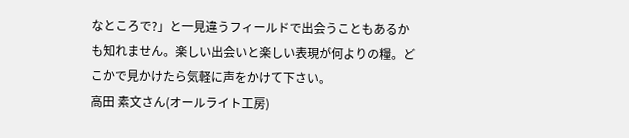なところで?」と一見違うフィールドで出会うこともあるかも知れません。楽しい出会いと楽しい表現が何よりの糧。どこかで見かけたら気軽に声をかけて下さい。
高田 素文さん(オールライト工房)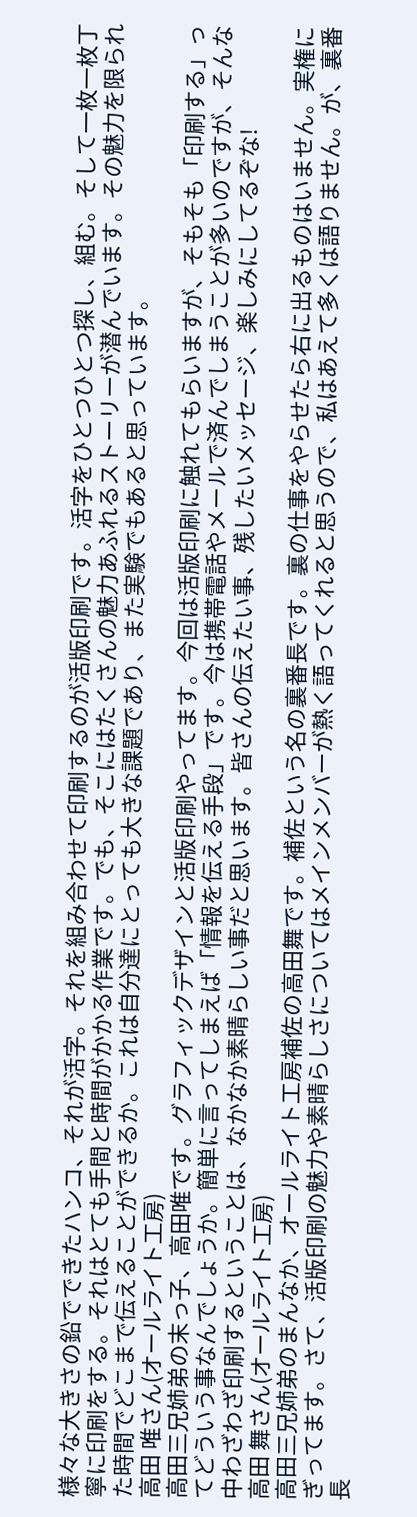様々な大きさの鉛でできたハンコ、それが活字。それを組み合わせて印刷するのが活版印刷です。活字をひとつひとつ探し、組む。そして一枚一枚丁寧に印刷をする。それはとても手間と時間がかかる作業です。でも、そこにはたくさんの魅力あふれるストーリーが潜んでいます。その魅力を限られた時間でどこまで伝えることができるか。これは自分達にとっても大きな課題であり、また実験でもあると思っています。
高田 唯さん(オールライト工房)
高田三兄姉弟の末っ子、高田唯です。グラフィックデザインと活版印刷やってます。今回は活版印刷に触れてもらいますが、そもそも「印刷する」ってどういう事なんでしょうか。簡単に言ってしまえば「情報を伝える手段」です。今は携帯電話やメールで済んでしまうことが多いのですが、そんな中わざわざ印刷するということは、なかなか素晴らしい事だと思います。皆さんの伝えたい事、残したいメッセージ、楽しみにしてるぞな!
高田 舞さん(オールライト工房)
高田三兄姉弟のまんなか、オールライト工房補佐の高田舞です。補佐という名の裏番長です。裏の仕事をやらせたら右に出るものはいません。実権にぎってます。さて、活版印刷の魅力や素晴らしさについてはメインメンバーが熱く語ってくれると思うので、私はあえて多くは語りません。が、裏番長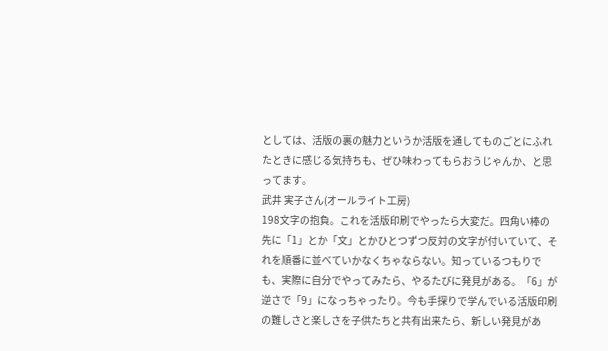としては、活版の裏の魅力というか活版を通してものごとにふれたときに感じる気持ちも、ぜひ味わってもらおうじゃんか、と思ってます。
武井 実子さん(オールライト工房)
198文字の抱負。これを活版印刷でやったら大変だ。四角い棒の先に「1」とか「文」とかひとつずつ反対の文字が付いていて、それを順番に並べていかなくちゃならない。知っているつもりでも、実際に自分でやってみたら、やるたびに発見がある。「6」が逆さで「9」になっちゃったり。今も手探りで学んでいる活版印刷の難しさと楽しさを子供たちと共有出来たら、新しい発見があ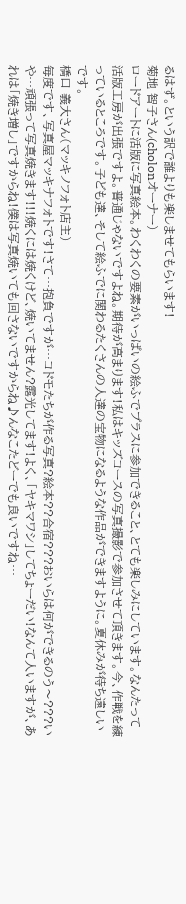るはず。という訳で誰よりも楽しませてもらいます!
菊地 智子さん(cholonオーナー)
ロードアートに活版に写真絵本。わくわくの要素がいっぱいの絵ふでプラスに参加できること、とても楽しみにしています。なんたって活版工房が出張ですよ。普通じゃないですよね。期待が高まります!私はキッズコースの写真撮影で参加させて頂きます。今、作戦を練っているところです。子ども達、そして絵ふでに関わるたくさんの人達の宝物になるような作品ができますように。夏休みが待ち遠しいです。
橋口 義大さん(マッキノフォト店主)
毎度です、写真屋マッキナフォトです!さて…抱負ですが…コドモたちが作る写真?絵本??合宿???おいらは何ができるのう〜???いや…頑張って写真焼きます!!!焼くには焼くけど、焼いてません?露光してます!よく、「ヤキマワシ」してちょーだい!なんて人いますが、あれは「焼き増し」ですからね!僕は写真焼いても回さないですからね♪んなこたどーでも良いですね…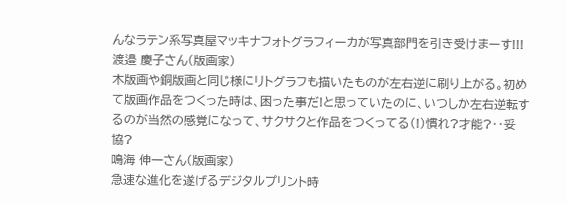んなラテン系写真屋マッキナフォトグラフィーカが写真部門を引き受けまーす!!!
渡邉 慶子さん(版画家)
木版画や銅版画と同じ様にリトグラフも描いたものが左右逆に刷り上がる。初めて版画作品をつくった時は、困った事だ!と思っていたのに、いつしか左右逆転するのが当然の感覚になって、サクサクと作品をつくってる(!)慣れ?才能?‥妥協?
鳴海 伸一さん(版画家)
急速な進化を遂げるデジタルプリント時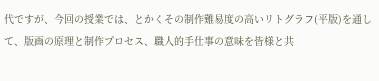代ですが、今回の授業では、とかくその制作難易度の高いリトグラフ(平版)を通して、版画の原理と制作プロセス、職人的手仕事の意味を皆様と共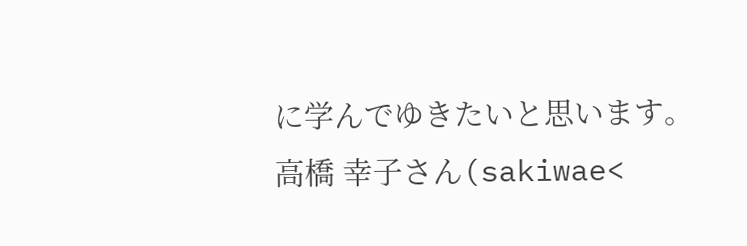に学んでゆきたいと思います。
高橋 幸子さん(sakiwae<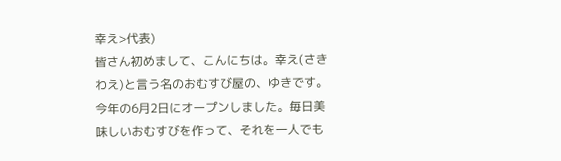幸え>代表)
皆さん初めまして、こんにちは。幸え(さきわえ)と言う名のおむすび屋の、ゆきです。今年の6月2日にオープンしました。毎日美味しいおむすびを作って、それを一人でも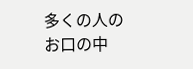多くの人のお口の中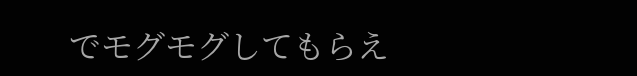でモグモグしてもらえ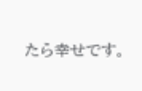たら幸せです。